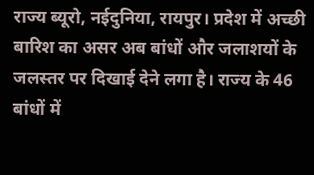राज्य ब्यूरो, नईदुनिया, रायपुर। प्रदेश में अच्छी बारिश का असर अब बांधों और जलाशयों के जलस्तर पर दिखाई देने लगा है। राज्य के 46 बांधों में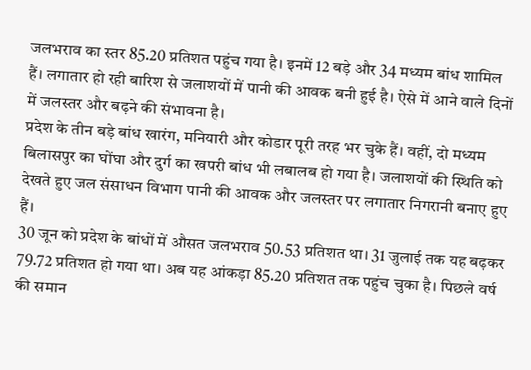जलभराव का स्तर 85.20 प्रतिशत पहुंच गया है। इनमें 12 बड़े और 34 मध्यम बांध शामिल हैं। लगातार हो रही बारिश से जलाशयों में पानी की आवक बनी हुई है। ऐसे में आने वाले दिनों में जलस्तर और बढ़ने की संभावना है।
प्रदेश के तीन बड़े बांध खारंग, मनियारी और कोडार पूरी तरह भर चुके हैं। वहीं, दो मध्यम बिलासपुर का घोंघा और दुर्ग का खपरी बांध भी लबालब हो गया है। जलाशयों की स्थिति को देखते हुए जल संसाधन विभाग पानी की आवक और जलस्तर पर लगातार निगरानी बनाए हुए हैं।
30 जून को प्रदेश के बांधों में औसत जलभराव 50.53 प्रतिशत था। 31 जुलाई तक यह बढ़कर 79.72 प्रतिशत हो गया था। अब यह आंकड़ा 85.20 प्रतिशत तक पहुंच चुका है। पिछले वर्ष की समान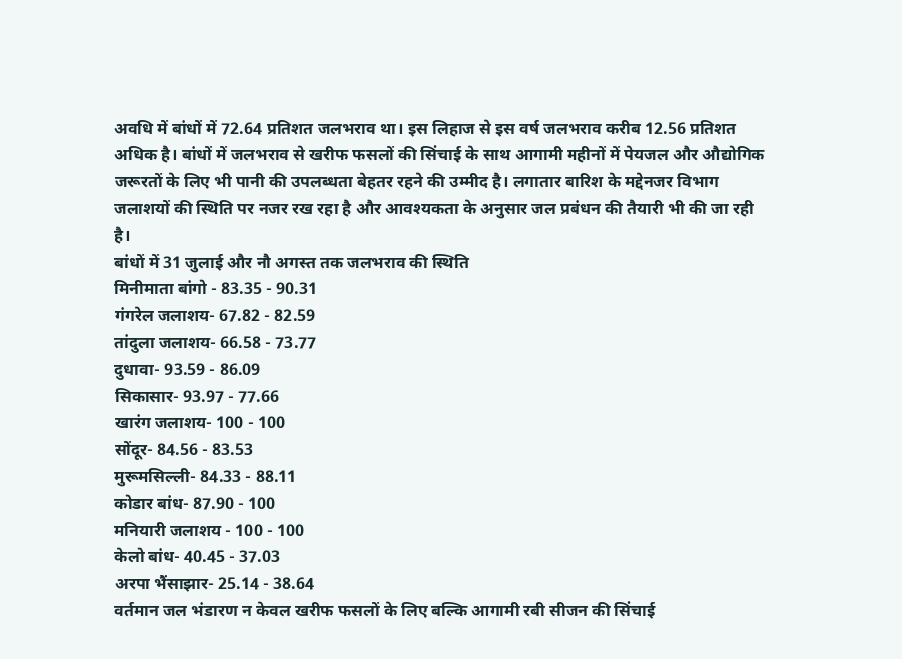अवधि में बांधों में 72.64 प्रतिशत जलभराव था। इस लिहाज से इस वर्ष जलभराव करीब 12.56 प्रतिशत अधिक है। बांधों में जलभराव से खरीफ फसलों की सिंचाई के साथ आगामी महीनों में पेयजल और औद्योगिक जरूरतों के लिए भी पानी की उपलब्धता बेहतर रहने की उम्मीद है। लगातार बारिश के मद्देनजर विभाग जलाशयों की स्थिति पर नजर रख रहा है और आवश्यकता के अनुसार जल प्रबंधन की तैयारी भी की जा रही है।
बांधों में 31 जुलाई और नौ अगस्त तक जलभराव की स्थिति
मिनीमाता बांगो - 83.35 - 90.31
गंगरेल जलाशय- 67.82 - 82.59
तांदुला जलाशय- 66.58 - 73.77
दुधावा- 93.59 - 86.09
सिकासार- 93.97 - 77.66
खारंग जलाशय- 100 - 100
सोंदूर- 84.56 - 83.53
मुरूमसिल्ली- 84.33 - 88.11
कोडार बांध- 87.90 - 100
मनियारी जलाशय - 100 - 100
केलो बांध- 40.45 - 37.03
अरपा भैंसाझार- 25.14 - 38.64
वर्तमान जल भंडारण न केवल खरीफ फसलों के लिए बल्कि आगामी रबी सीजन की सिंचाई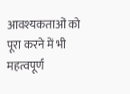आवश्यकताओं को पूरा करने में भी महत्वपूर्ण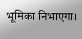भूमिका निभाएगा।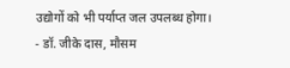उद्योगों को भी पर्याप्त जल उपलब्ध होगा।
- डॉ. जीके दास, मौसम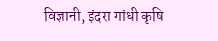विज्ञानी, इंदरा गांधी कृषि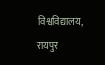विश्वविद्यालय, रायपुर